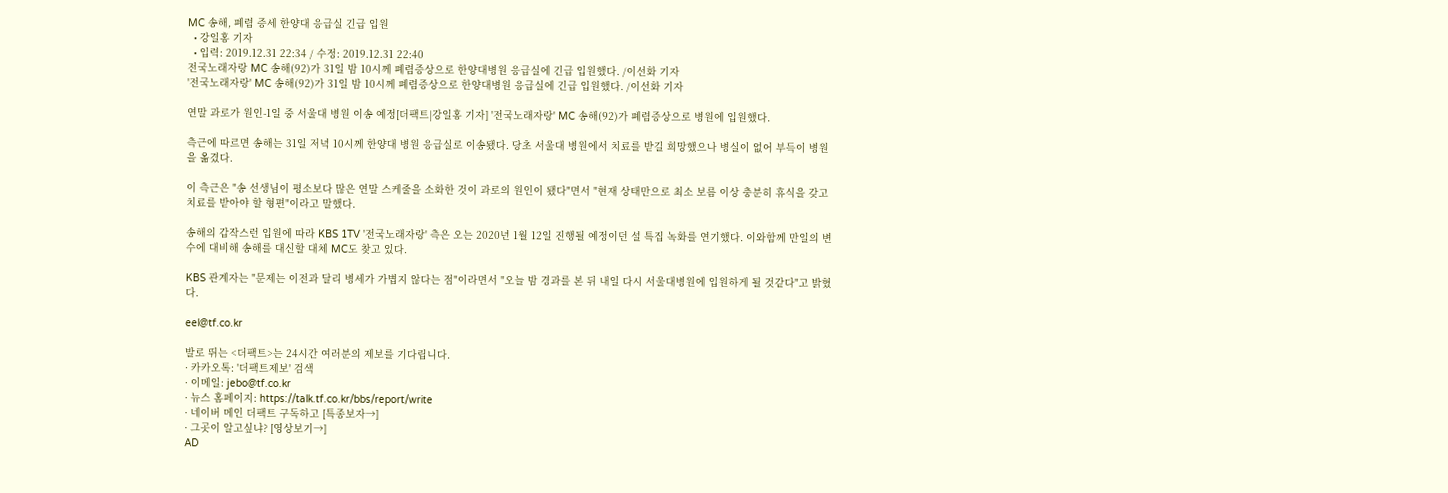MC 송해, 폐렴 증세 한양대 응급실 긴급 입원
  • 강일홍 기자
  • 입력: 2019.12.31 22:34 / 수정: 2019.12.31 22:40
전국노래자랑 MC 송해(92)가 31일 밤 10시께 폐렴증상으로 한양대병원 응급실에 긴급 입원했다. /이선화 기자
'전국노래자랑' MC 송해(92)가 31일 밤 10시께 폐렴증상으로 한양대병원 응급실에 긴급 입원했다. /이선화 기자

연말 과로가 원인-1일 중 서울대 병원 이송 예정[더팩트|강일홍 기자] '전국노래자랑' MC 송해(92)가 폐렴증상으로 병원에 입원했다.

측근에 따르면 송해는 31일 저녁 10시께 한양대 병원 응급실로 이송됐다. 당초 서울대 병원에서 치료를 받길 희망했으나 병실이 없어 부득이 병원을 옮겼다.

이 측근은 "송 선생님이 평소보다 많은 연말 스케줄을 소화한 것이 과로의 원인이 됐다"면서 "현재 상태만으로 최소 보름 이상 충분히 휴식을 갖고 치료를 받아야 할 형편"이라고 말했다.

송해의 갑작스런 입원에 따라 KBS 1TV '전국노래자랑' 측은 오는 2020년 1월 12일 진행될 예정이던 설 특집 녹화를 연기했다. 이와함께 만일의 변수에 대비해 송해를 대신할 대체 MC도 찾고 있다.

KBS 관계자는 "문제는 이전과 달리 병세가 가볍지 않다는 점"이라면서 "오늘 밤 경과를 본 뒤 내일 다시 서울대병원에 입원하게 될 것같다"고 밝혔다.

eel@tf.co.kr

발로 뛰는 <더팩트>는 24시간 여러분의 제보를 기다립니다.
· 카카오톡: '더팩트제보' 검색
· 이메일: jebo@tf.co.kr
· 뉴스 홈페이지: https://talk.tf.co.kr/bbs/report/write
· 네이버 메인 더팩트 구독하고 [특종보자→]
· 그곳이 알고싶냐? [영상보기→]
AD